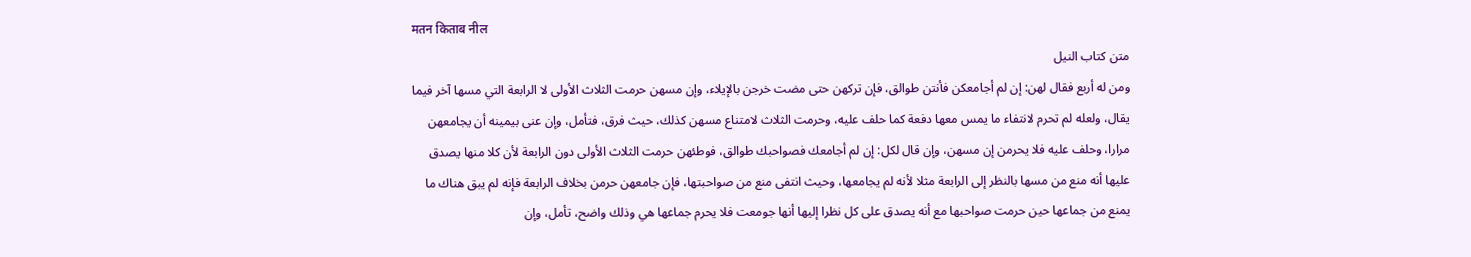मतन किताब नील
متن كتاب النيل
ومن له أربع فقال لهن: إن لم أجامعكن فأنتن طوالق، فإن تركهن حتى مضت خرجن بالإيلاء، وإن مسهن حرمت الثلاث الأولى لا الرابعة التي مسها آخر فيما يقال، ولعله لم تحرم لانتفاء ما يمس معها دفعة كما حلف عليه، وحرمت الثلاث لامتناع مسهن كذلك، حيث فرق، فتأمل، وإن عنى بيمينه أن يجامعهن مرارا، وحلف عليه فلا يحرمن إن مسهن، وإن قال لكل: إن لم أجامعك فصواحبك طوالق، فوطئهن حرمت الثلاث الأولى دون الرابعة لأن كلا منها يصدق عليها أنه منع من مسها بالنظر إلى الرابعة مثلا لأنه لم يجامعها، وحيث انتفى منع من صواحبتها، فإن جامعهن حرمن بخلاف الرابعة فإنه لم يبق هناك ما يمنع من جماعها حين حرمت صواحبها مع أنه يصدق على كل نظرا إليها أنها جومعت فلا يحرم جماعها هي وذلك واضح، تأمل، وإن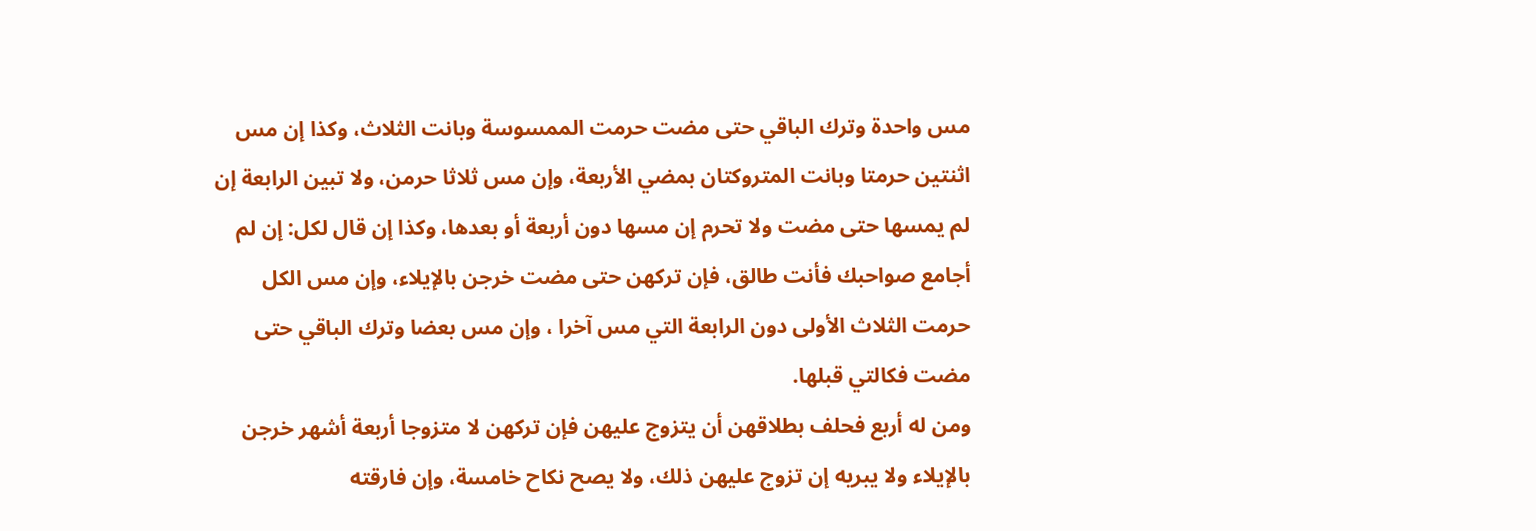مس واحدة وترك الباقي حتى مضت حرمت الممسوسة وبانت الثلاث، وكذا إن مس اثنتين حرمتا وبانت المتروكتان بمضي الأربعة، وإن مس ثلاثا حرمن، ولا تبين الرابعة إن لم يمسها حتى مضت ولا تحرم إن مسها دون أربعة أو بعدها، وكذا إن قال لكل: إن لم أجامع صواحبك فأنت طالق، فإن تركهن حتى مضت خرجن بالإيلاء، وإن مس الكل حرمت الثلاث الأولى دون الرابعة التي مس آخرا ، وإن مس بعضا وترك الباقي حتى مضت فكالتي قبلها.
ومن له أربع فحلف بطلاقهن أن يتزوج عليهن فإن تركهن لا متزوجا أربعة أشهر خرجن بالإيلاء ولا يبريه إن تزوج عليهن ذلك، ولا يصح نكاح خامسة، وإن فارقته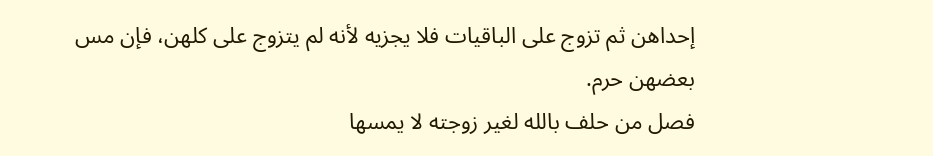إحداهن ثم تزوج على الباقيات فلا يجزيه لأنه لم يتزوج على كلهن، فإن مس بعضهن حرم.
فصل من حلف بالله لغير زوجته لا يمسها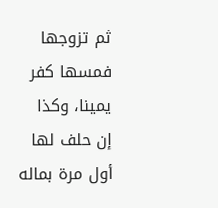ثم تزوجها فمسها كفر يمينا، وكذا إن حلف لها أول مرة بماله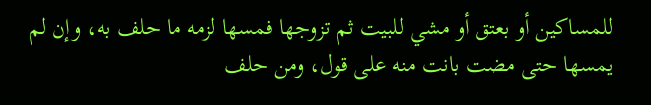للمساكين أو بعتق أو مشي للبيت ثم تزوجها فمسها لزمه ما حلف به، وإن لم يمسها حتى مضت بانت منه على قول، ومن حلف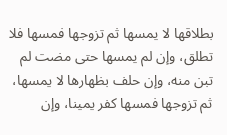بطلاقها لا يمسها ثم تزوجها فمسها فلا تطلق، وإن لم يمسها حتى مضت لم تبن منه، وإن حلف بظهارها لا يمسها، ثم تزوجها فمسها كفر يمينا، وإن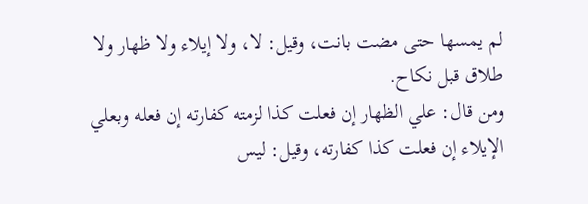لم يمسها حتى مضت بانت، وقيل: لا، ولا إيلاء ولا ظهار ولا طلاق قبل نكاح.
ومن قال: علي الظهار إن فعلت كذا لزمته كفارته إن فعله وبعلي الإيلاء إن فعلت كذا كفارته، وقيل: ليس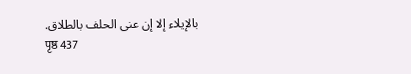بالإيلاء إلا إن عنى الحلف بالطلاق.
पृष्ठ 437